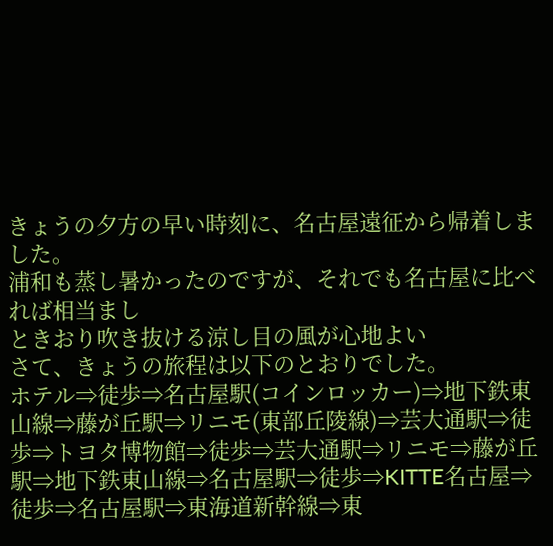きょうの夕方の早い時刻に、名古屋遠征から帰着しました。
浦和も蒸し暑かったのですが、それでも名古屋に比べれば相当まし
ときおり吹き抜ける涼し目の風が心地よい
さて、きょうの旅程は以下のとおりでした。
ホテル⇒徒歩⇒名古屋駅(コインロッカー)⇒地下鉄東山線⇒藤が丘駅⇒リニモ(東部丘陵線)⇒芸大通駅⇒徒歩⇒トヨタ博物館⇒徒歩⇒芸大通駅⇒リニモ⇒藤が丘駅⇒地下鉄東山線⇒名古屋駅⇒徒歩⇒KITTE名古屋⇒徒歩⇒名古屋駅⇒東海道新幹線⇒東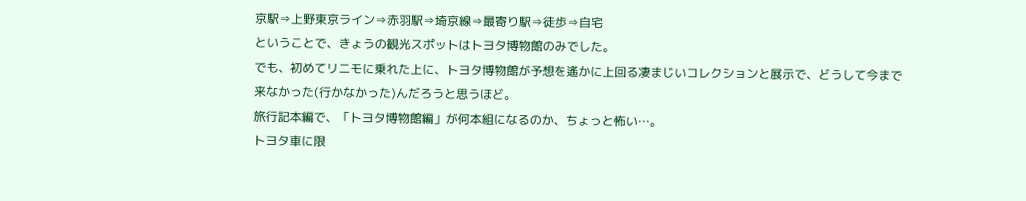京駅⇒上野東京ライン⇒赤羽駅⇒埼京線⇒最寄り駅⇒徒歩⇒自宅
ということで、きょうの観光スポットはトヨタ博物館のみでした。
でも、初めてリニモに乗れた上に、トヨタ博物館が予想を遙かに上回る凄まじいコレクションと展示で、どうして今まで来なかった(行かなかった)んだろうと思うほど。
旅行記本編で、「トヨタ博物館編」が何本組になるのか、ちょっと怖い…。
トヨタ車に限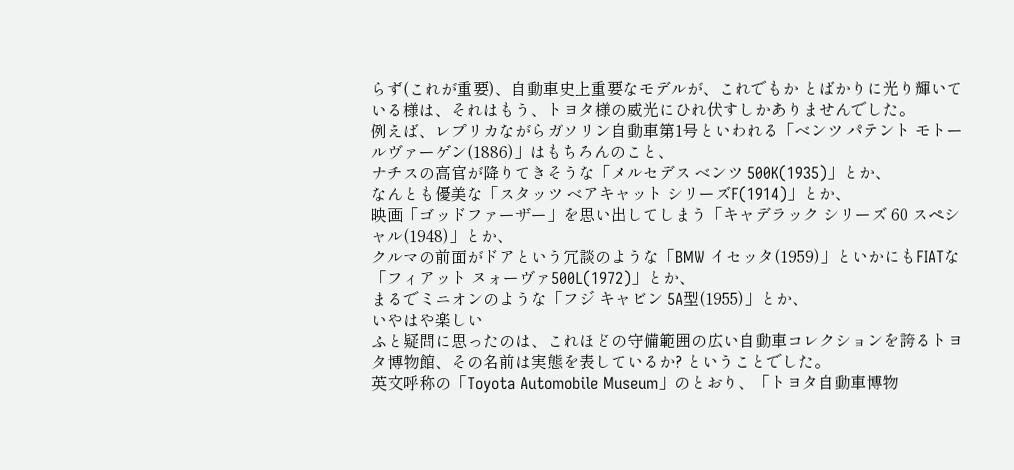らず(これが重要)、自動車史上重要なモデルが、これでもか とばかりに光り輝いている様は、それはもう、トヨタ様の威光にひれ伏すしかありませんでした。
例えば、レプリカながらガソリン自動車第1号といわれる「ベンツ パテント モトールヴァーゲン(1886)」はもちろんのこと、
ナチスの高官が降りてきそうな「メルセデス ベンツ 500K(1935)」とか、
なんとも優美な「スタッツ ベアキャット シリーズF(1914)」とか、
映画「ゴッドファーザー」を思い出してしまう「キャデラック シリーズ 60 スペシャル(1948)」とか、
クルマの前面がドアという冗談のような「BMW イセッタ(1959)」といかにもFIATな「フィアット ヌォーヴァ500L(1972)」とか、
まるでミニオンのような「フジ キャビン 5A型(1955)」とか、
いやはや楽しい
ふと疑問に思ったのは、これほどの守備範囲の広い自動車コレクションを誇るトヨタ博物館、その名前は実態を表しているか? ということでした。
英文呼称の「Toyota Automobile Museum」のとおり、「トヨタ自動車博物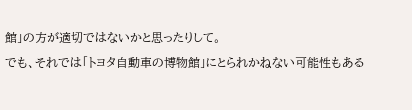館」の方が適切ではないかと思ったりして。
でも、それでは「トヨタ自動車の博物館」にとられかねない可能性もある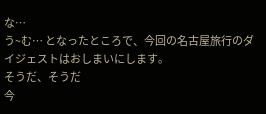な…
う~む… となったところで、今回の名古屋旅行のダイジェストはおしまいにします。
そうだ、そうだ
今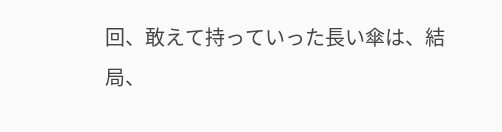回、敢えて持っていった長い傘は、結局、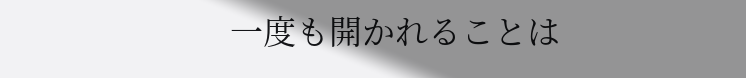一度も開かれることは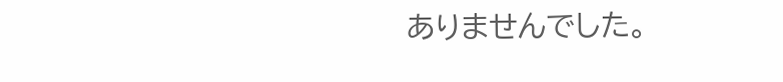ありませんでした。